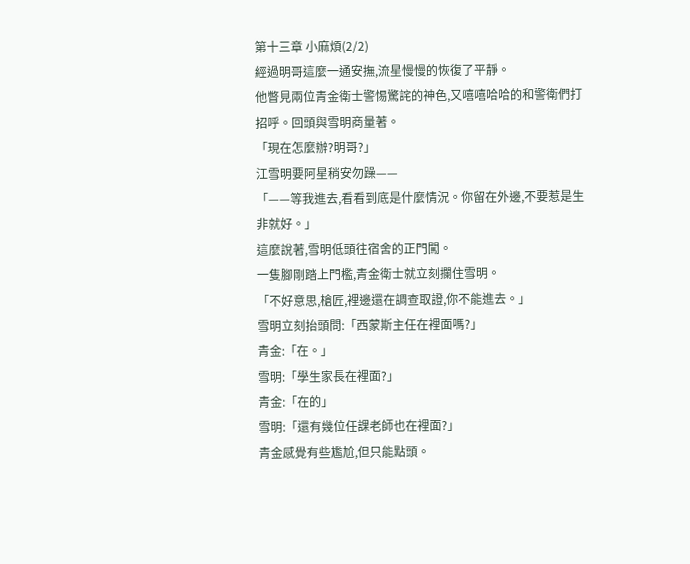第十三章 小麻煩(2/2)
經過明哥這麼一通安撫,流星慢慢的恢復了平靜。
他瞥見兩位青金衛士警惕驚詫的神色,又嘻嘻哈哈的和警衛們打招呼。回頭與雪明商量著。
「現在怎麼辦?明哥?」
江雪明要阿星稍安勿躁——
「——等我進去,看看到底是什麼情況。你留在外邊,不要惹是生非就好。」
這麼說著,雪明低頭往宿舍的正門闖。
一隻腳剛踏上門檻,青金衛士就立刻攔住雪明。
「不好意思,槍匠,裡邊還在調查取證,你不能進去。」
雪明立刻抬頭問:「西蒙斯主任在裡面嗎?」
青金:「在。」
雪明:「學生家長在裡面?」
青金:「在的」
雪明:「還有幾位任課老師也在裡面?」
青金感覺有些尷尬,但只能點頭。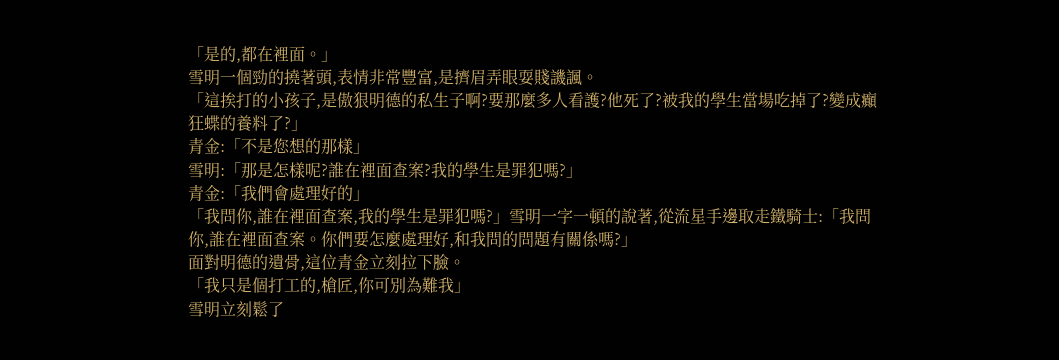「是的,都在裡面。」
雪明一個勁的撓著頭,表情非常豐富,是擠眉弄眼耍賤譏諷。
「這挨打的小孩子,是傲狠明德的私生子啊?要那麼多人看護?他死了?被我的學生當場吃掉了?變成癲狂蝶的養料了?」
青金:「不是您想的那樣」
雪明:「那是怎樣呢?誰在裡面查案?我的學生是罪犯嗎?」
青金:「我們會處理好的」
「我問你,誰在裡面查案,我的學生是罪犯嗎?」雪明一字一頓的說著,從流星手邊取走鐵騎士:「我問你,誰在裡面查案。你們要怎麼處理好,和我問的問題有關係嗎?」
面對明德的遺骨,這位青金立刻拉下臉。
「我只是個打工的,槍匠,你可別為難我」
雪明立刻鬆了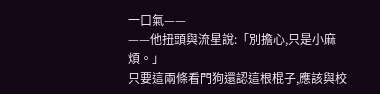一口氣——
——他扭頭與流星說:「別擔心,只是小麻煩。」
只要這兩條看門狗還認這根棍子,應該與校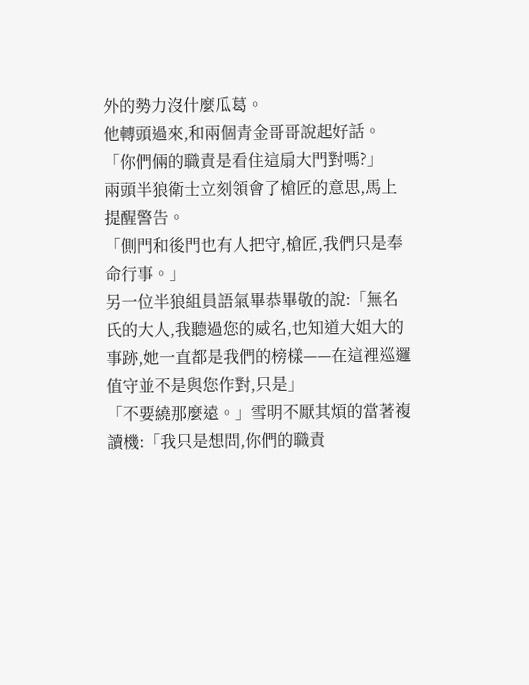外的勢力沒什麼瓜葛。
他轉頭過來,和兩個青金哥哥說起好話。
「你們倆的職責是看住這扇大門對嗎?」
兩頭半狼衛士立刻領會了槍匠的意思,馬上提醒警告。
「側門和後門也有人把守,槍匠,我們只是奉命行事。」
另一位半狼組員語氣畢恭畢敬的說:「無名氏的大人,我聽過您的威名,也知道大姐大的事跡,她一直都是我們的榜樣——在這裡巡邏值守並不是與您作對,只是」
「不要繞那麼遠。」雪明不厭其煩的當著複讀機:「我只是想問,你們的職責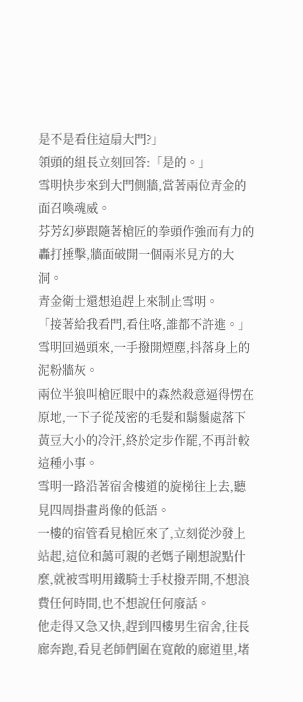是不是看住這扇大門?」
領頭的組長立刻回答:「是的。」
雪明快步來到大門側牆,當著兩位青金的面召喚魂威。
芬芳幻夢跟隨著槍匠的拳頭作強而有力的轟打捶擊,牆面破開一個兩米見方的大洞。
青金衛士還想追趕上來制止雪明。
「接著給我看門,看住咯,誰都不許進。」雪明回過頭來,一手撥開煙塵,抖落身上的泥粉牆灰。
兩位半狼叫槍匠眼中的森然殺意逼得愣在原地,一下子從茂密的毛髮和鬍鬚處落下黃豆大小的冷汗,終於定步作罷,不再計較這種小事。
雪明一路沿著宿舍樓道的旋梯往上去,聽見四周掛畫肖像的低語。
一樓的宿管看見槍匠來了,立刻從沙發上站起,這位和藹可親的老媽子剛想說點什麼,就被雪明用鐵騎士手杖撥弄開,不想浪費任何時間,也不想說任何廢話。
他走得又急又快,趕到四樓男生宿舍,往長廊奔跑,看見老師們圍在寬敞的廊道里,堵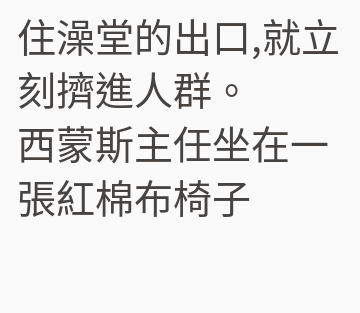住澡堂的出口,就立刻擠進人群。
西蒙斯主任坐在一張紅棉布椅子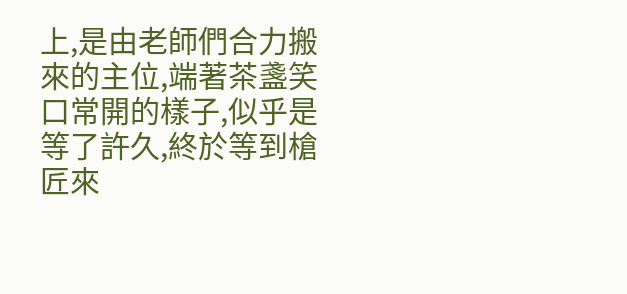上,是由老師們合力搬來的主位,端著茶盞笑口常開的樣子,似乎是等了許久,終於等到槍匠來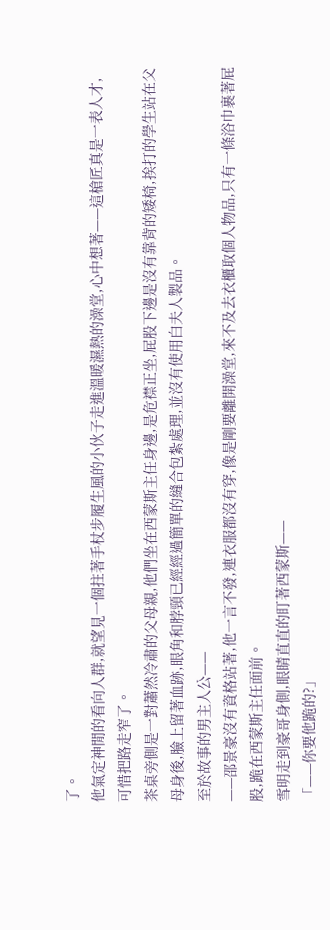了。
他氣定神閒的看向人群,就望見一個拄著手杖步履生風的小伙子走進溫暖濕熱的澡堂,心中想著——這槍匠真是一表人才,可惜把路走窄了。
茶桌旁側是一對蕭然冷肅的父母親,他們坐在西蒙斯主任身邊,是危襟正坐,屁股下邊是沒有靠背的矮椅,挨打的學生站在父母身後,臉上留著血跡,眼角和脖頸已經經過簡單的縫合包紮處理,並沒有使用白夫人製品。
至於故事的男主人公——
——邵景豪沒有資格站著,他一言不發,連衣服都沒有穿,像是剛要離開澡堂,來不及去衣櫃取個人物品,只有一條浴巾裹著屁股,跪在西蒙斯主任面前。
雪明走到豪哥身側,眼睛直直的盯著西蒙斯——
「——你要他跪的?」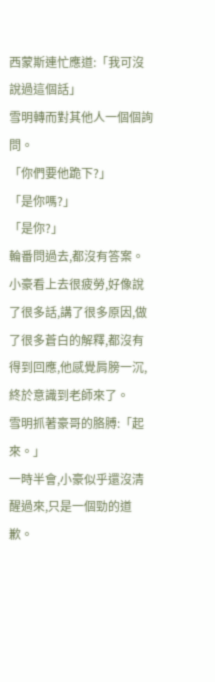西蒙斯連忙應道:「我可沒說過這個話」
雪明轉而對其他人一個個詢問。
「你們要他跪下?」
「是你嗎?」
「是你?」
輪番問過去,都沒有答案。
小豪看上去很疲勞,好像說了很多話,講了很多原因,做了很多蒼白的解釋,都沒有得到回應,他感覺肩膀一沉,終於意識到老師來了。
雪明抓著豪哥的胳膊:「起來。」
一時半會,小豪似乎還沒清醒過來,只是一個勁的道歉。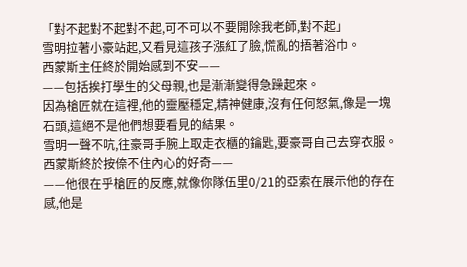「對不起對不起對不起,可不可以不要開除我老師,對不起」
雪明拉著小豪站起,又看見這孩子漲紅了臉,慌亂的捂著浴巾。
西蒙斯主任終於開始感到不安——
——包括挨打學生的父母親,也是漸漸變得急躁起來。
因為槍匠就在這裡,他的靈壓穩定,精神健康,沒有任何怒氣,像是一塊石頭,這絕不是他們想要看見的結果。
雪明一聲不吭,往豪哥手腕上取走衣櫃的鑰匙,要豪哥自己去穿衣服。
西蒙斯終於按倷不住內心的好奇——
——他很在乎槍匠的反應,就像你隊伍里0/21的亞索在展示他的存在感,他是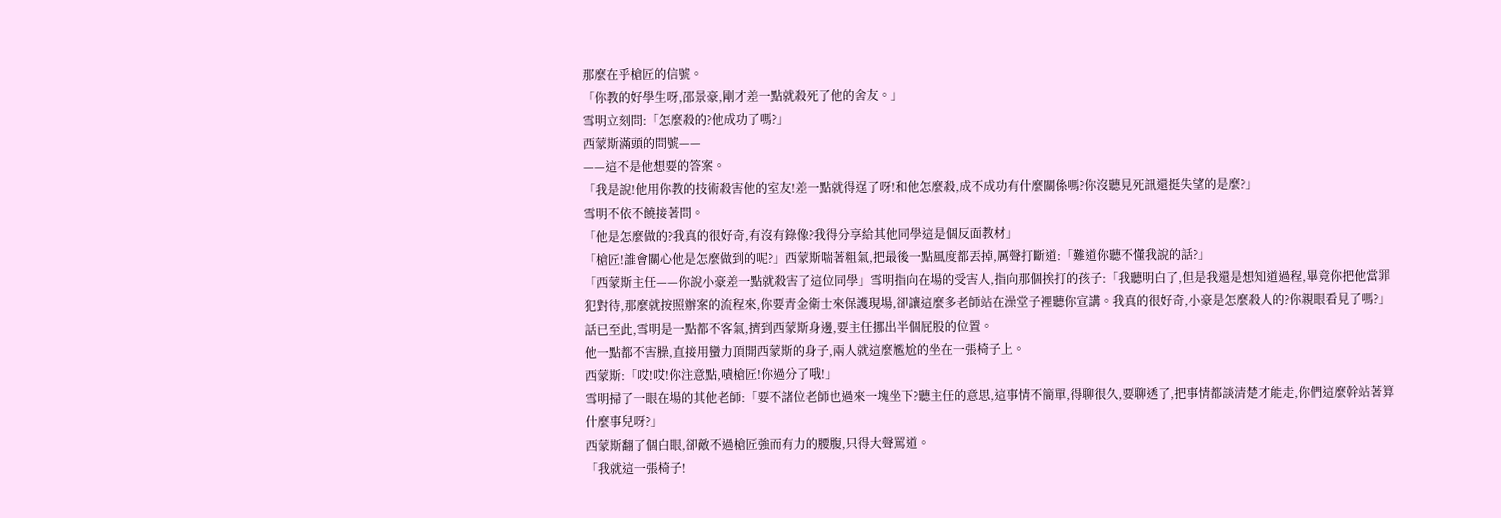那麼在乎槍匠的信號。
「你教的好學生呀,邵景豪,剛才差一點就殺死了他的舍友。」
雪明立刻問:「怎麼殺的?他成功了嗎?」
西蒙斯滿頭的問號——
——這不是他想要的答案。
「我是說!他用你教的技術殺害他的室友!差一點就得逞了呀!和他怎麼殺,成不成功有什麼關係嗎?你沒聽見死訊還挺失望的是麼?」
雪明不依不饒接著問。
「他是怎麼做的?我真的很好奇,有沒有錄像?我得分享給其他同學這是個反面教材」
「槍匠!誰會關心他是怎麼做到的呢?」西蒙斯喘著粗氣,把最後一點風度都丟掉,厲聲打斷道:「難道你聽不懂我說的話?」
「西蒙斯主任——你說小豪差一點就殺害了這位同學」雪明指向在場的受害人,指向那個挨打的孩子:「我聽明白了,但是我還是想知道過程,畢竟你把他當罪犯對待,那麼就按照辦案的流程來,你要青金衛士來保護現場,卻讓這麼多老師站在澡堂子裡聽你宣講。我真的很好奇,小豪是怎麼殺人的?你親眼看見了嗎?」
話已至此,雪明是一點都不客氣,擠到西蒙斯身邊,要主任挪出半個屁股的位置。
他一點都不害臊,直接用蠻力頂開西蒙斯的身子,兩人就這麼尷尬的坐在一張椅子上。
西蒙斯:「哎!哎!你注意點,嘖槍匠!你過分了哦!」
雪明掃了一眼在場的其他老師:「要不諸位老師也過來一塊坐下?聽主任的意思,這事情不簡單,得聊很久,要聊透了,把事情都談清楚才能走,你們這麼幹站著算什麼事兒呀?」
西蒙斯翻了個白眼,卻敵不過槍匠強而有力的腰腹,只得大聲罵道。
「我就這一張椅子!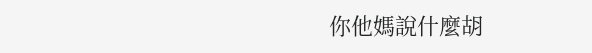你他媽說什麼胡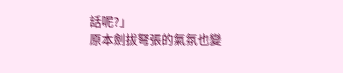話呢?」
原本劍拔弩張的氣氛也變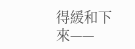得緩和下來——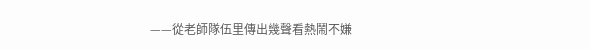——從老師隊伍里傳出幾聲看熱鬧不嫌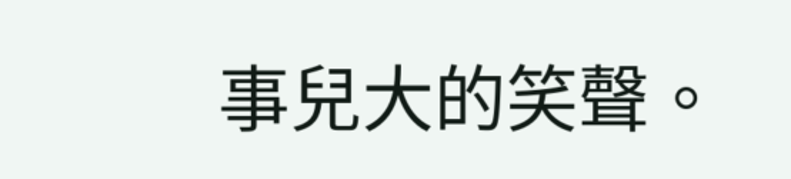事兒大的笑聲。